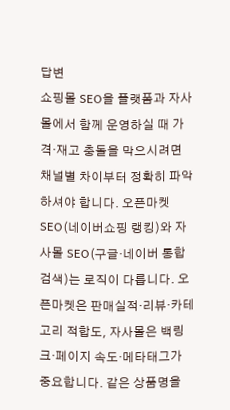답변
쇼핑몰 SEO을 플랫폼과 자사몰에서 함께 운영하실 때 가격·재고 충돌을 막으시려면 채널별 차이부터 정확히 파악하셔야 합니다. 오픈마켓 SEO(네이버쇼핑 랭킹)와 자사몰 SEO(구글·네이버 통합검색)는 로직이 다릅니다. 오픈마켓은 판매실적·리뷰·카테고리 적합도, 자사몰은 백링크·페이지 속도·메타태그가 중요합니다. 같은 상품명을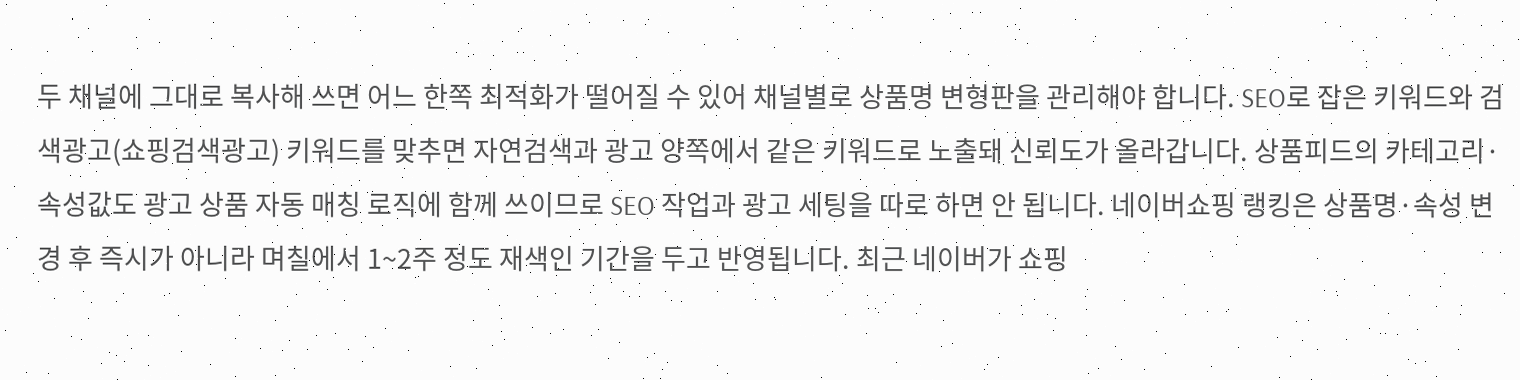두 채널에 그대로 복사해 쓰면 어느 한쪽 최적화가 떨어질 수 있어 채널별로 상품명 변형판을 관리해야 합니다. SEO로 잡은 키워드와 검색광고(쇼핑검색광고) 키워드를 맞추면 자연검색과 광고 양쪽에서 같은 키워드로 노출돼 신뢰도가 올라갑니다. 상품피드의 카테고리·속성값도 광고 상품 자동 매칭 로직에 함께 쓰이므로 SEO 작업과 광고 세팅을 따로 하면 안 됩니다. 네이버쇼핑 랭킹은 상품명·속성 변경 후 즉시가 아니라 며칠에서 1~2주 정도 재색인 기간을 두고 반영됩니다. 최근 네이버가 쇼핑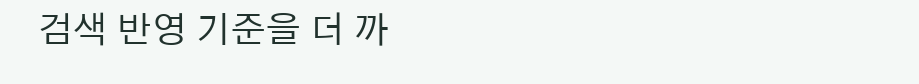검색 반영 기준을 더 까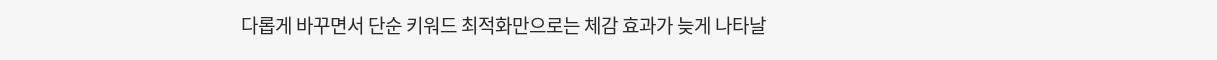다롭게 바꾸면서 단순 키워드 최적화만으로는 체감 효과가 늦게 나타날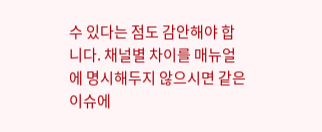수 있다는 점도 감안해야 합니다. 채널별 차이를 매뉴얼에 명시해두지 않으시면 같은 이슈에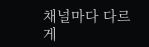채널마다 다르게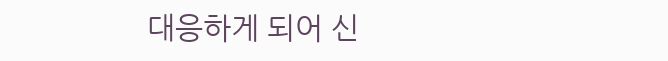대응하게 되어 신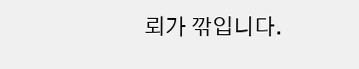뢰가 깎입니다.